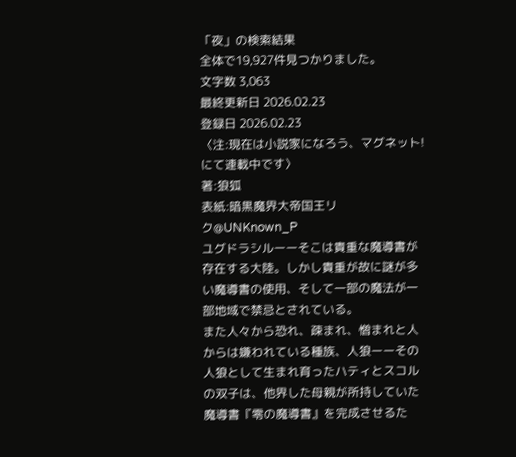「夜」の検索結果
全体で19,927件見つかりました。
文字数 3,063
最終更新日 2026.02.23
登録日 2026.02.23
〈注:現在は小説家になろう、マグネット!にて連載中です〉
著:狼狐
表紙:暗黒魔界大帝国王リク@UNKnown_P
ユグドラシルーーそこは貴重な魔導書が存在する大陸。しかし貴重が故に謎が多い魔導書の使用、そして一部の魔法が一部地域で禁忌とされている。
また人々から恐れ、疎まれ、憎まれと人からは嫌われている種族、人狼ーーその人狼として生まれ育ったハティとスコルの双子は、他界した母親が所持していた魔導書『零の魔導書』を完成させるた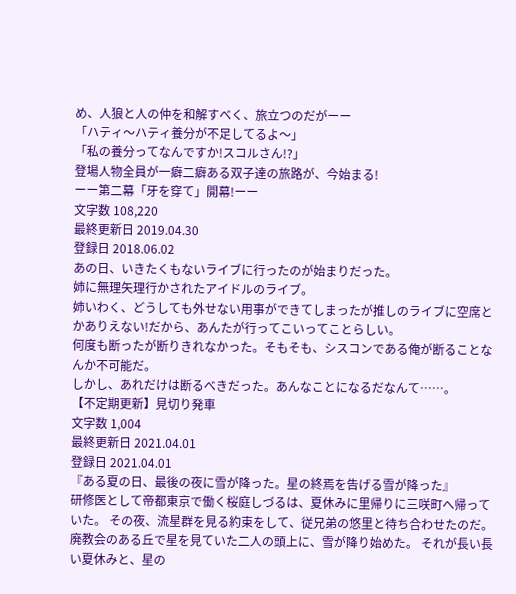め、人狼と人の仲を和解すべく、旅立つのだがーー
「ハティ〜ハティ養分が不足してるよ〜」
「私の養分ってなんですか!スコルさん!?」
登場人物全員が一癖二癖ある双子達の旅路が、今始まる!
ーー第二幕「牙を穿て」開幕!ーー
文字数 108,220
最終更新日 2019.04.30
登録日 2018.06.02
あの日、いきたくもないライブに行ったのが始まりだった。
姉に無理矢理行かされたアイドルのライブ。
姉いわく、どうしても外せない用事ができてしまったが推しのライブに空席とかありえない!だから、あんたが行ってこいってことらしい。
何度も断ったが断りきれなかった。そもそも、シスコンである俺が断ることなんか不可能だ。
しかし、あれだけは断るべきだった。あんなことになるだなんて……。
【不定期更新】見切り発車
文字数 1,004
最終更新日 2021.04.01
登録日 2021.04.01
『ある夏の日、最後の夜に雪が降った。星の終焉を告げる雪が降った』
研修医として帝都東京で働く桜庭しづるは、夏休みに里帰りに三咲町へ帰っていた。 その夜、流星群を見る約束をして、従兄弟の悠里と待ち合わせたのだ。 廃教会のある丘で星を見ていた二人の頭上に、雪が降り始めた。 それが長い長い夏休みと、星の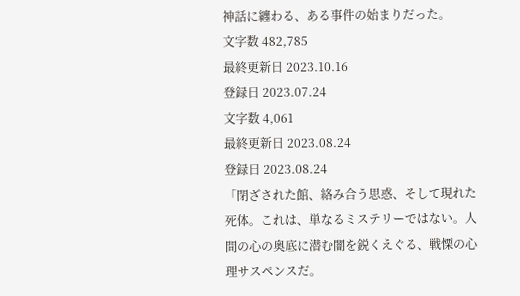神話に纏わる、ある事件の始まりだった。
文字数 482,785
最終更新日 2023.10.16
登録日 2023.07.24
文字数 4,061
最終更新日 2023.08.24
登録日 2023.08.24
「閉ざされた館、絡み合う思惑、そして現れた死体。これは、単なるミステリーではない。人間の心の奥底に潜む闇を鋭くえぐる、戦慄の心理サスペンスだ。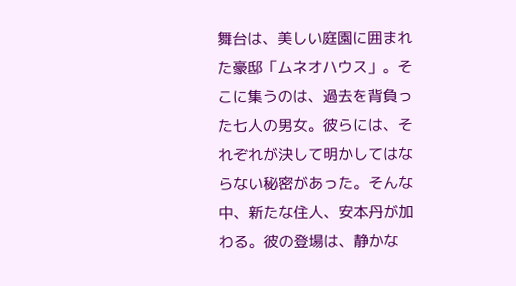舞台は、美しい庭園に囲まれた豪邸「ムネオハウス」。そこに集うのは、過去を背負った七人の男女。彼らには、それぞれが決して明かしてはならない秘密があった。そんな中、新たな住人、安本丹が加わる。彼の登場は、静かな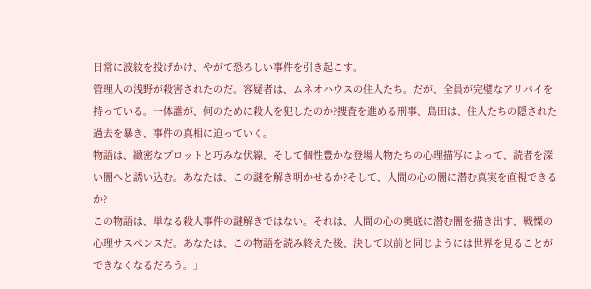日常に波紋を投げかけ、やがて恐ろしい事件を引き起こす。
管理人の浅野が殺害されたのだ。容疑者は、ムネオハウスの住人たち。だが、全員が完璧なアリバイを持っている。一体誰が、何のために殺人を犯したのか?捜査を進める刑事、島田は、住人たちの隠された過去を暴き、事件の真相に迫っていく。
物語は、緻密なプロットと巧みな伏線、そして個性豊かな登場人物たちの心理描写によって、読者を深い闇へと誘い込む。あなたは、この謎を解き明かせるか?そして、人間の心の闇に潜む真実を直視できるか?
この物語は、単なる殺人事件の謎解きではない。それは、人間の心の奥底に潜む闇を描き出す、戦慄の心理サスペンスだ。あなたは、この物語を読み終えた後、決して以前と同じようには世界を見ることができなくなるだろう。」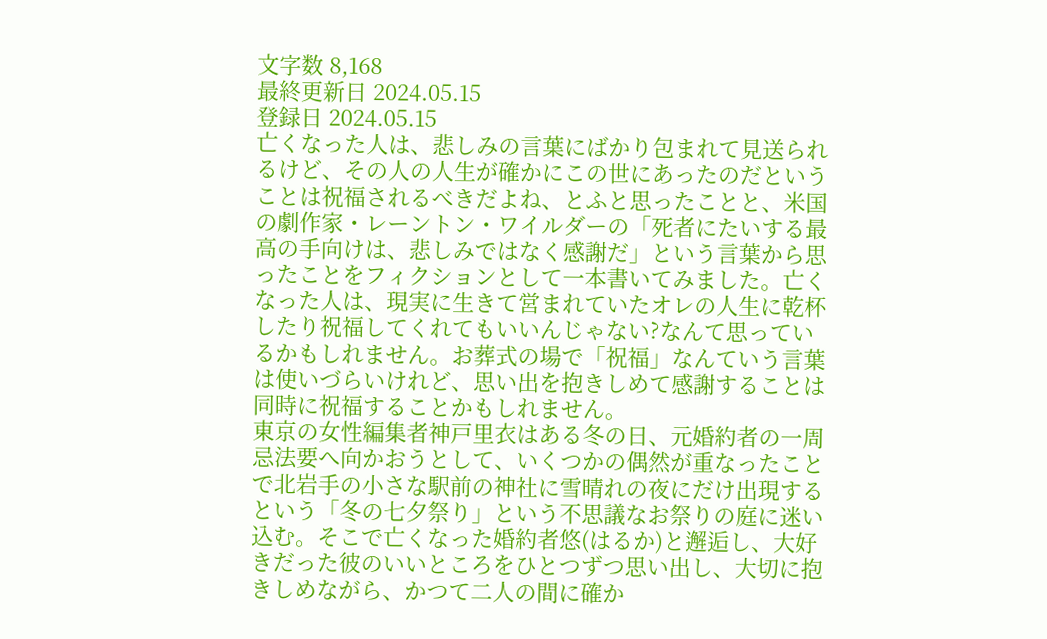文字数 8,168
最終更新日 2024.05.15
登録日 2024.05.15
亡くなった人は、悲しみの言葉にばかり包まれて見送られるけど、その人の人生が確かにこの世にあったのだということは祝福されるべきだよね、とふと思ったことと、米国の劇作家・レーントン・ワイルダーの「死者にたいする最高の手向けは、悲しみではなく感謝だ」という言葉から思ったことをフィクションとして一本書いてみました。亡くなった人は、現実に生きて営まれていたオレの人生に乾杯したり祝福してくれてもいいんじゃない?なんて思っているかもしれません。お葬式の場で「祝福」なんていう言葉は使いづらいけれど、思い出を抱きしめて感謝することは同時に祝福することかもしれません。
東京の女性編集者神戸里衣はある冬の日、元婚約者の一周忌法要へ向かおうとして、いくつかの偶然が重なったことで北岩手の小さな駅前の神社に雪晴れの夜にだけ出現するという「冬の七夕祭り」という不思議なお祭りの庭に迷い込む。そこで亡くなった婚約者悠(はるか)と邂逅し、大好きだった彼のいいところをひとつずつ思い出し、大切に抱きしめながら、かつて二人の間に確か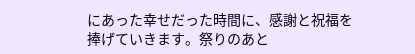にあった幸せだった時間に、感謝と祝福を捧げていきます。祭りのあと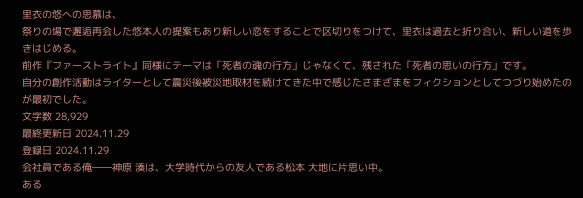里衣の悠への思慕は、
祭りの場で邂逅再会した悠本人の提案もあり新しい恋をすることで区切りをつけて、里衣は過去と折り合い、新しい道を歩きはじめる。
前作『ファーストライト』同様にテーマは「死者の魂の行方」じゃなくて、残された「死者の思いの行方」です。
自分の創作活動はライターとして震災後被災地取材を続けてきた中で感じたさまざまをフィクションとしてつづり始めたのが最初でした。
文字数 28,929
最終更新日 2024.11.29
登録日 2024.11.29
会社員である俺――神原 湊は、大学時代からの友人である松本 大地に片思い中。
ある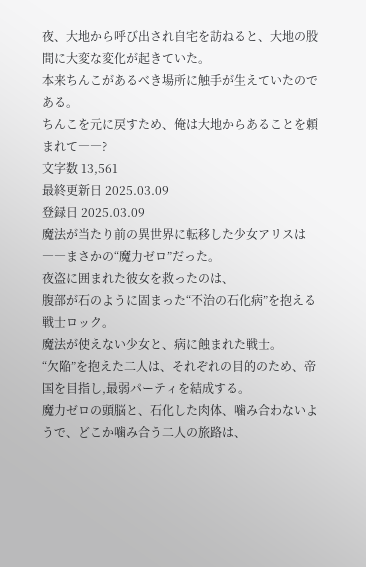夜、大地から呼び出され自宅を訪ねると、大地の股間に大変な変化が起きていた。
本来ちんこがあるべき場所に触手が生えていたのである。
ちんこを元に戻すため、俺は大地からあることを頼まれて――?
文字数 13,561
最終更新日 2025.03.09
登録日 2025.03.09
魔法が当たり前の異世界に転移した少女アリスは――まさかの“魔力ゼロ”だった。
夜盗に囲まれた彼女を救ったのは、
腹部が石のように固まった“不治の石化病”を抱える戦士ロック。
魔法が使えない少女と、病に蝕まれた戦士。
“欠陥”を抱えた二人は、それぞれの目的のため、帝国を目指し,最弱パーティを結成する。
魔力ゼロの頭脳と、石化した肉体、噛み合わないようで、どこか噛み合う二人の旅路は、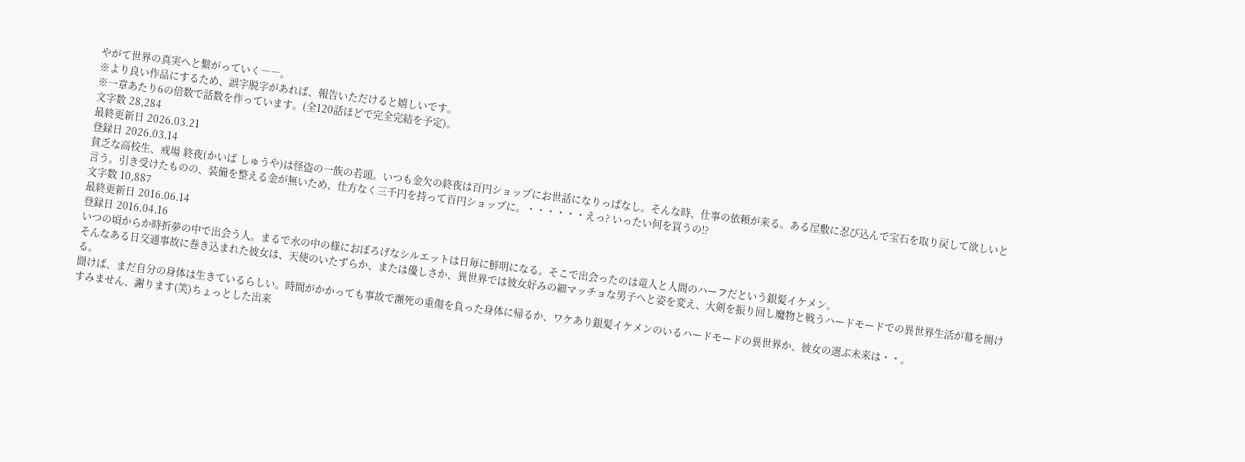やがて世界の真実へと繋がっていく――。
※より良い作品にするため、誤字脱字があれば、報告いただけると嬉しいです。
※一章あたり6の倍数で話数を作っています。(全120話ほどで完全完結を予定)。
文字数 28,284
最終更新日 2026.03.21
登録日 2026.03.14
貧乏な高校生、戒場 終夜(かいば しゅうや)は怪盗の一族の若頭。いつも金欠の終夜は百円ショップにお世話になりっぱなし。そんな時、仕事の依頼が来る。ある屋敷に忍び込んで宝石を取り戻して欲しいと言う。引き受けたものの、装備を整える金が無いため、仕方なく三千円を持って百円ショップに。・・・・・・えっ? いったい何を買うの!?
文字数 10,887
最終更新日 2016.06.14
登録日 2016.04.16
いつの頃からか時折夢の中で出会う人。まるで水の中の様におぼろげなシルエットは日毎に鮮明になる。そこで出会ったのは竜人と人間のハーフだという銀髪イケメン。
そんなある日交通事故に巻き込まれた彼女は、天使のいたずらか、または優しさか、異世界では彼女好みの細マッチョな男子へと姿を変え、大剣を振り回し魔物と戦うハードモードでの異世界生活が幕を開ける。
聞けば、まだ自分の身体は生きているらしい。時間がかかっても事故で瀕死の重傷を負った身体に帰るか、ワケあり銀髪イケメンのいるハードモードの異世界か、彼女の選ぶ未来は・・。
すみません、謝ります(笑)ちょっとした出来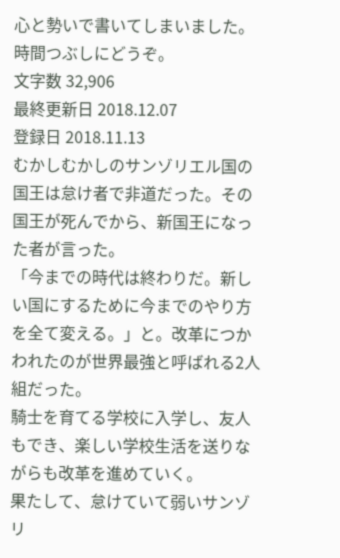心と勢いで書いてしまいました。時間つぶしにどうぞ。
文字数 32,906
最終更新日 2018.12.07
登録日 2018.11.13
むかしむかしのサンゾリエル国の国王は怠け者で非道だった。その国王が死んでから、新国王になった者が言った。
「今までの時代は終わりだ。新しい国にするために今までのやり方を全て変える。」と。改革につかわれたのが世界最強と呼ばれる2人組だった。
騎士を育てる学校に入学し、友人もでき、楽しい学校生活を送りながらも改革を進めていく。
果たして、怠けていて弱いサンゾリ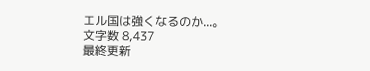エル国は強くなるのか...。
文字数 8,437
最終更新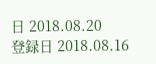日 2018.08.20
登録日 2018.08.16